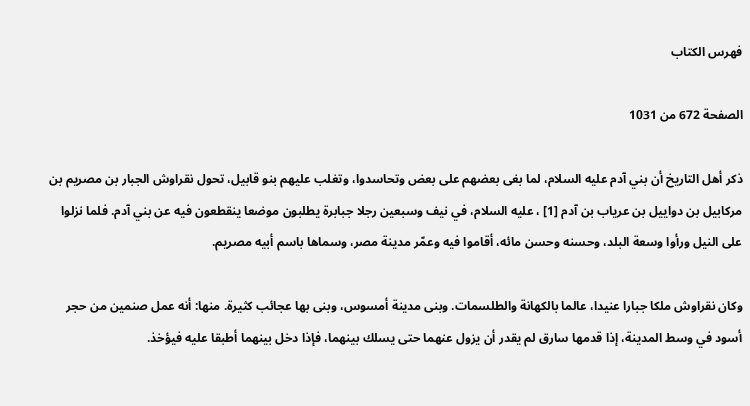فهرس الكتاب

الصفحة 672 من 1031

ذكر أهل التاريخ أن بني آدم عليه السلام، لما بغى بعضهم على بعض وتحاسدوا، وتغلب عليهم بنو قابيل، تحول نقراوش الجبار بن مصريم بن مركابيل بن دواييل بن عرياب بن آدم [1] ، عليه السلام، في نيف وسبعين رجلا جبابرة يطلبون موضعا ينقطعون فيه عن بني آدم. فلما نزلوا على النيل ورأوا وسعة البلد، وحسنه وحسن مائه، أقاموا فيه وعمّر مدينة مصر، وسماها باسم أبيه مصريم.

وكان نقراوش ملكا جبارا عنيدا، عالما بالكهانة والطلسمات. وبنى مدينة أمسوس، وبنى بها عجائب كثيرة. منها: أنه عمل صنمين من حجر أسود في وسط المدينة، إذا قدمها سارق لم يقدر أن يزول عنهما حتى يسلك بينهما، فإذا دخل بينهما أطبقا عليه فيؤخذ.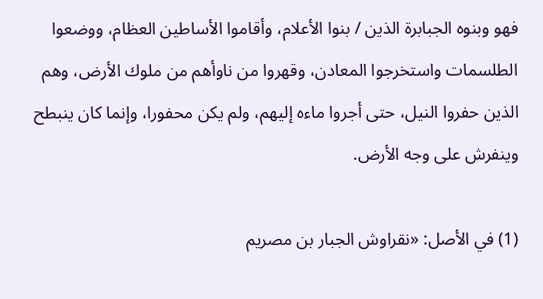فهو وبنوه الجبابرة الذين / بنوا الأعلام، وأقاموا الأساطين العظام، ووضعوا الطلسمات واستخرجوا المعادن، وقهروا من ناوأهم من ملوك الأرض، وهم الذين حفروا النيل، حتى أجروا ماءه إليهم، ولم يكن محفورا، وإنما كان ينبطح وينفرش على وجه الأرض.

(1) في الأصل: «نقراوش الجبار بن مصريم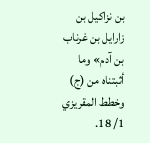بن نزاكيل بن زارايل بن غرناب بن آدم» وما أثبتناه من (ج) وخطط المقريزي 1/ 18.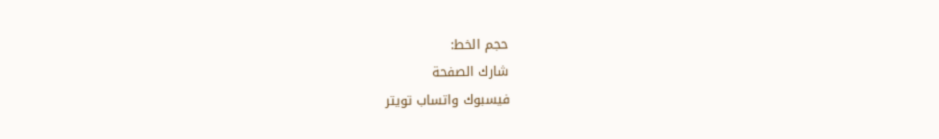حجم الخط:
شارك الصفحة
فيسبوك واتساب تويتر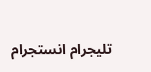تليجرام انستجرام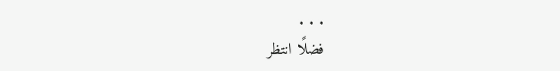. . .
فضلًا انتظر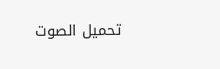تحميل الصوت